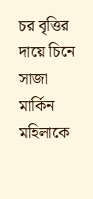চর বৃত্তির দায়ে চিনে সাজা মার্কিন মহিলাকে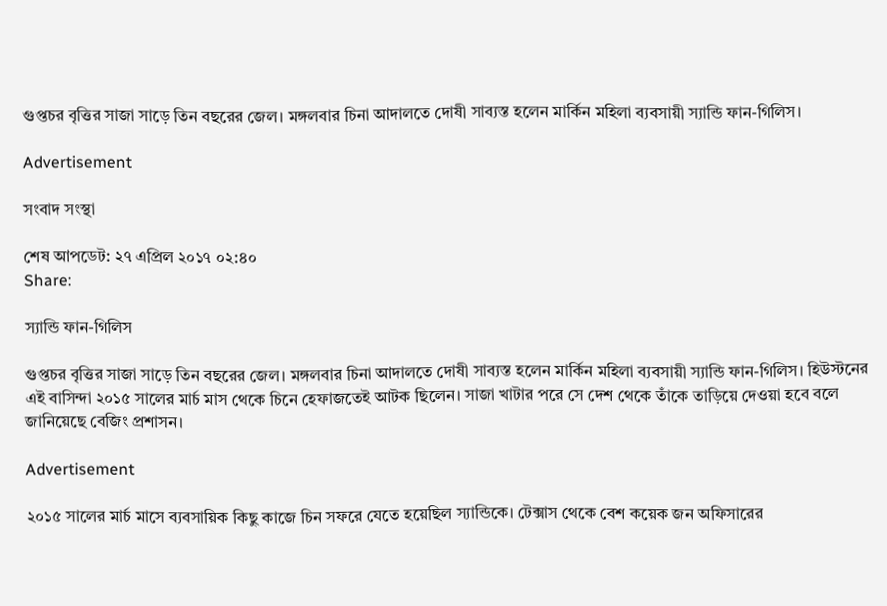গুপ্তচর বৃত্তির সাজা সাড়ে তিন বছরের জেল। মঙ্গলবার চিনা আদালতে দোষী সাব্যস্ত হলেন মার্কিন মহিলা ব্যবসায়ী স্যান্ডি ফান-গিলিস।

Advertisement

সংবাদ সংস্থা

শেষ আপডেট: ২৭ এপ্রিল ২০১৭ ০২:৪০
Share:

স্যান্ডি ফান-গিলিস

গুপ্তচর বৃত্তির সাজা সাড়ে তিন বছরের জেল। মঙ্গলবার চিনা আদালতে দোষী সাব্যস্ত হলেন মার্কিন মহিলা ব্যবসায়ী স্যান্ডি ফান-গিলিস। হিউস্টনের এই বাসিন্দা ২০১৫ সালের মার্চ মাস থেকে চিনে হেফাজতেই আটক ছিলেন। সাজা খাটার পরে সে দেশ থেকে তাঁকে তাড়িয়ে দেওয়া হবে বলে জানিয়েছে বেজিং প্রশাসন।

Advertisement

২০১৫ সালের মার্চ মাসে ব্যবসায়িক কিছু কাজে চিন সফরে যেতে হয়েছিল স্যান্ডিকে। টেক্সাস থেকে বেশ কয়েক জন অফিসারের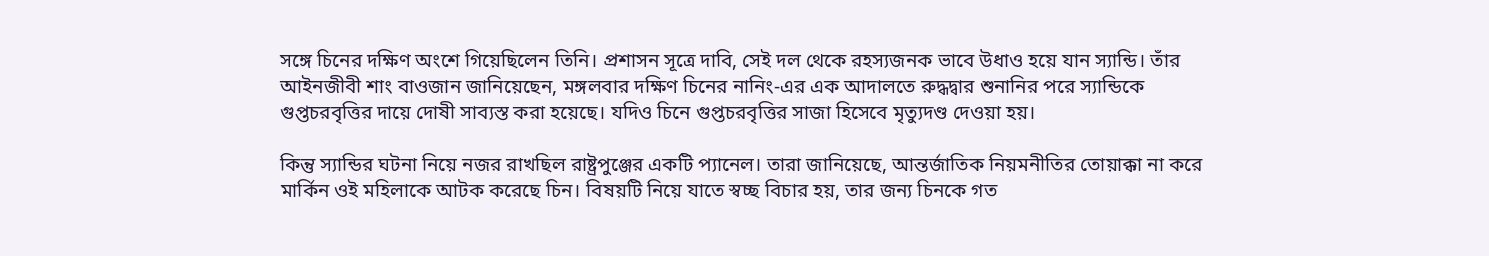সঙ্গে চিনের দক্ষিণ অংশে গিয়েছিলেন তিনি। প্রশাসন সূত্রে দাবি, সেই দল থেকে রহস্যজনক ভাবে উধাও হয়ে যান স্যান্ডি। তাঁর আইনজীবী শাং বাওজান জানিয়েছেন, মঙ্গলবার দক্ষিণ চিনের নানিং-এর এক আদালতে রুদ্ধদ্বার শুনানির পরে স্যান্ডিকে গুপ্তচরবৃত্তির দায়ে দোষী সাব্যস্ত করা হয়েছে। যদিও চিনে গুপ্তচরবৃত্তির সাজা হিসেবে মৃত্যুদণ্ড দেওয়া হয়।

কিন্তু স্যান্ডির ঘটনা নিয়ে নজর রাখছিল রাষ্ট্রপুঞ্জের একটি প্যানেল। তারা জানিয়েছে, আন্তর্জাতিক নিয়মনীতির তোয়াক্কা না করে মার্কিন ওই মহিলাকে আটক করেছে চিন। বিষয়টি নিয়ে যাতে স্বচ্ছ বিচার হয়, তার জন্য চিনকে গত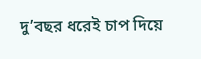দু’বছর ধরেই চাপ দিয়ে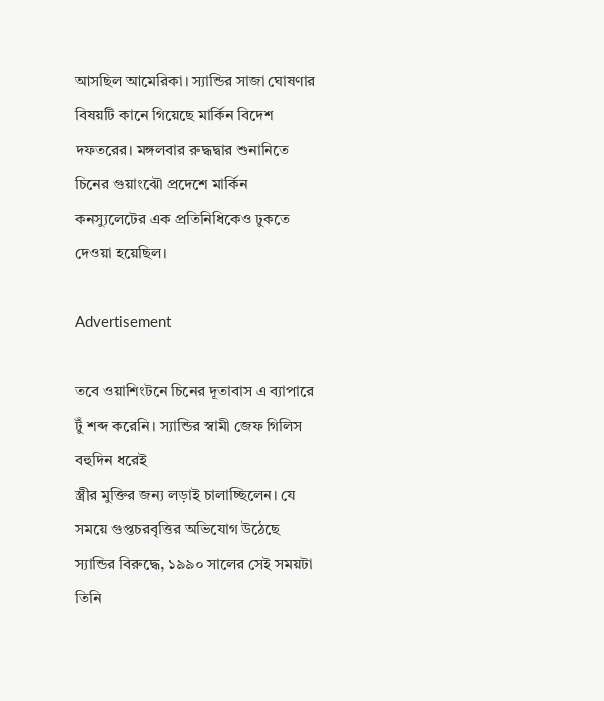আসছিল আমেরিকা। স্যান্ডির সাজা ঘোষণার বিষয়টি কানে গিয়েছে মার্কিন বিদেশ দফতরের। মঙ্গলবার রুদ্ধদ্বার শুনানিতে
চিনের গুয়াংঝৌ প্রদেশে মার্কিন কনস্যুলেটের এক প্রতিনিধিকেও ঢুকতে দেওয়া হয়েছিল।

Advertisement

তবে ওয়াশিংটনে চিনের দূতাবাস এ ব্যাপারে টুঁ শব্দ করেনি। স্যান্ডির স্বামী জেফ গিলিস বহুদিন ধরেই
স্ত্রীর মুক্তির জন্য লড়াই চালাচ্ছিলেন। যে সময়ে গুপ্তচরবৃত্তির অভিযোগ উঠেছে স্যান্ডির বিরুদ্ধে, ১৯৯০ সালের সেই সময়টা তিনি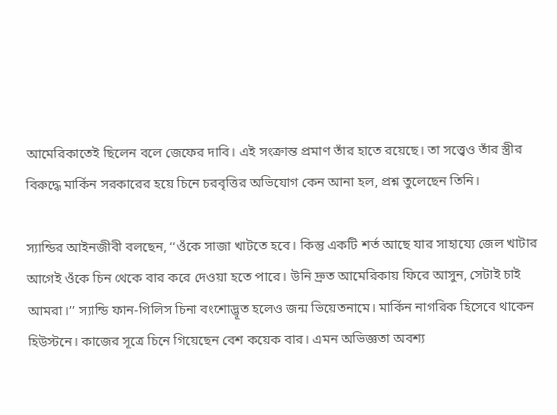আমেরিকাতেই ছিলেন বলে জেফের দাবি। এই সংক্রান্ত প্রমাণ তাঁর হাতে রয়েছে। তা সত্ত্বেও তাঁর স্ত্রীর বিরুদ্ধে মার্কিন সরকারের হয়ে চিনে চরবৃত্তির অভিযোগ কেন আনা হল, প্রশ্ন তুলেছেন তিনি।

স্যান্ডির আইনজীবী বলছেন, ‘‘ওঁকে সাজা খাটতে হবে। কিন্তু একটি শর্ত আছে যার সাহায্যে জেল খাটার আগেই ওঁকে চিন থেকে বার করে দেওয়া হতে পারে। উনি দ্রুত আমেরিকায় ফিরে আসুন, সেটাই চাই আমরা।’’ স্যান্ডি ফান-গিলিস চিনা বংশোদ্ভূত হলেও জন্ম ভিয়েতনামে। মার্কিন নাগরিক হিসেবে থাকেন হিউস্টনে। কাজের সূত্রে চিনে গিয়েছেন বেশ কয়েক বার। এমন অভিজ্ঞতা অবশ্য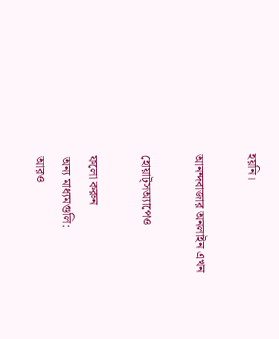হয়নি।

আনন্দবাজার অনলাইন এখন

হোয়াট্‌সঅ্যাপেও

ফলো করুন
অন্য মাধ্যমগুলি:
আরও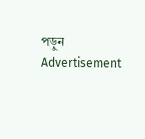পড়ুন
Advertisement